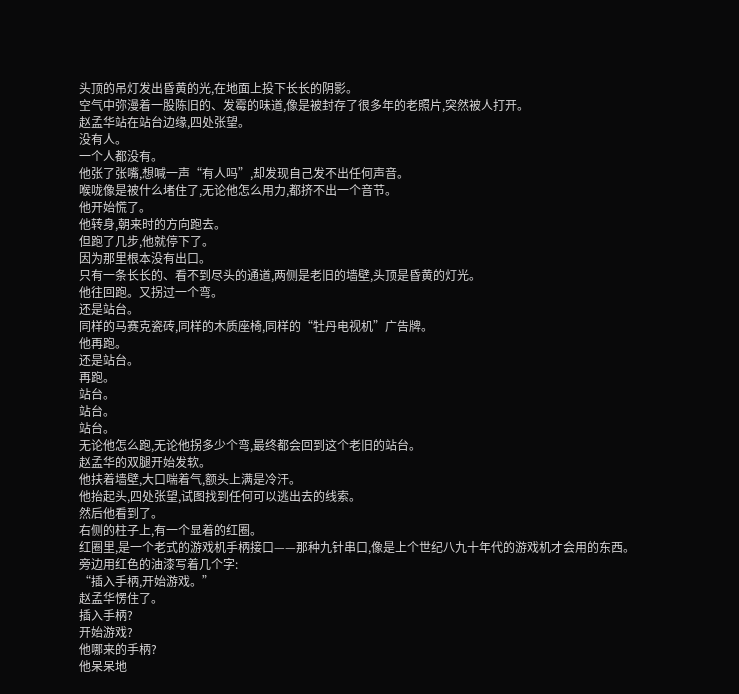头顶的吊灯发出昏黄的光,在地面上投下长长的阴影。
空气中弥漫着一股陈旧的、发霉的味道,像是被封存了很多年的老照片,突然被人打开。
赵孟华站在站台边缘,四处张望。
没有人。
一个人都没有。
他张了张嘴,想喊一声“有人吗”,却发现自己发不出任何声音。
喉咙像是被什么堵住了,无论他怎么用力,都挤不出一个音节。
他开始慌了。
他转身,朝来时的方向跑去。
但跑了几步,他就停下了。
因为那里根本没有出口。
只有一条长长的、看不到尽头的通道,两侧是老旧的墙壁,头顶是昏黄的灯光。
他往回跑。又拐过一个弯。
还是站台。
同样的马赛克瓷砖,同样的木质座椅,同样的“牡丹电视机”广告牌。
他再跑。
还是站台。
再跑。
站台。
站台。
站台。
无论他怎么跑,无论他拐多少个弯,最终都会回到这个老旧的站台。
赵孟华的双腿开始发软。
他扶着墙壁,大口喘着气,额头上满是冷汗。
他抬起头,四处张望,试图找到任何可以逃出去的线索。
然后他看到了。
右侧的柱子上,有一个显着的红圈。
红圈里,是一个老式的游戏机手柄接口——那种九针串口,像是上个世纪八九十年代的游戏机才会用的东西。
旁边用红色的油漆写着几个字:
“插入手柄,开始游戏。”
赵孟华愣住了。
插入手柄?
开始游戏?
他哪来的手柄?
他呆呆地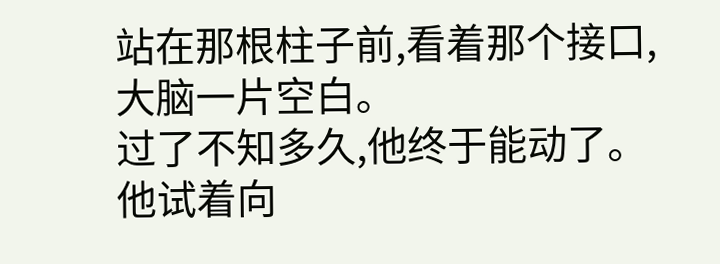站在那根柱子前,看着那个接口,大脑一片空白。
过了不知多久,他终于能动了。
他试着向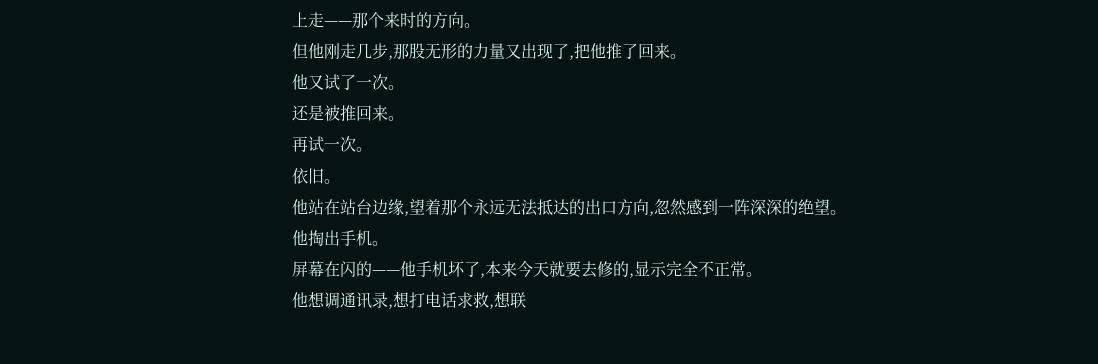上走——那个来时的方向。
但他刚走几步,那股无形的力量又出现了,把他推了回来。
他又试了一次。
还是被推回来。
再试一次。
依旧。
他站在站台边缘,望着那个永远无法抵达的出口方向,忽然感到一阵深深的绝望。
他掏出手机。
屏幕在闪的——他手机坏了,本来今天就要去修的,显示完全不正常。
他想调通讯录,想打电话求救,想联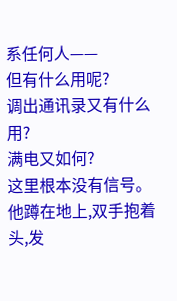系任何人——
但有什么用呢?
调出通讯录又有什么用?
满电又如何?
这里根本没有信号。
他蹲在地上,双手抱着头,发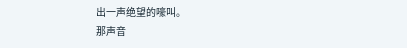出一声绝望的嚎叫。
那声音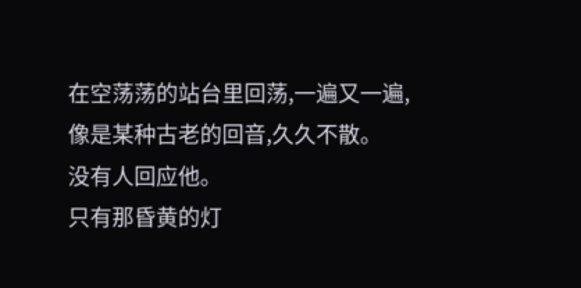在空荡荡的站台里回荡,一遍又一遍,像是某种古老的回音,久久不散。
没有人回应他。
只有那昏黄的灯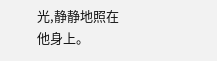光,静静地照在他身上。